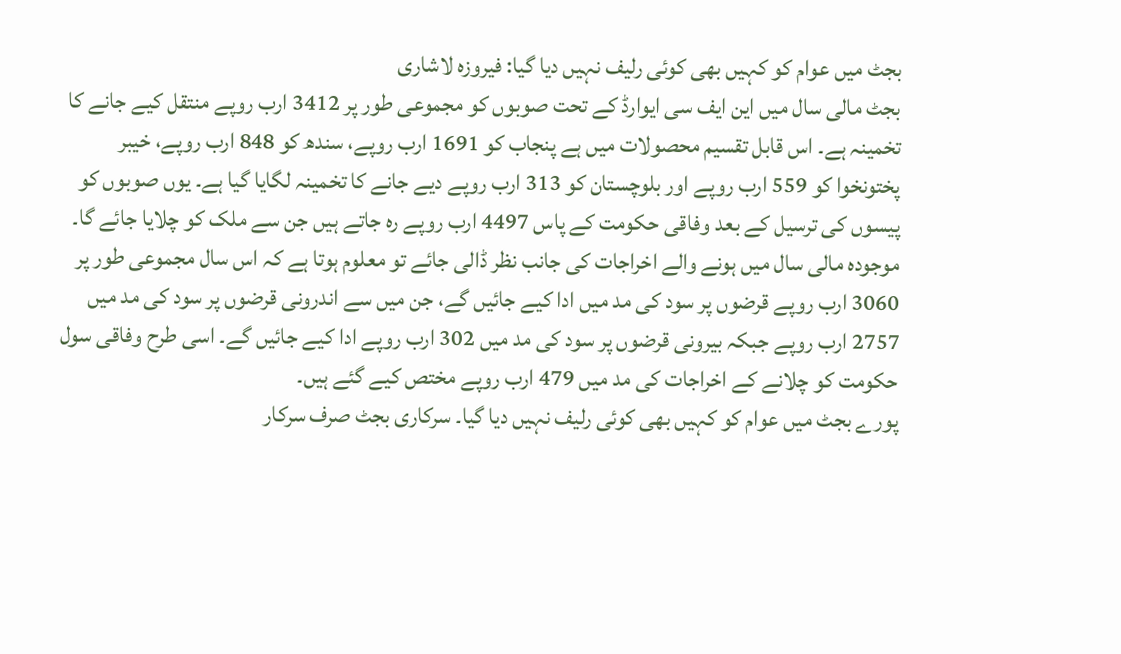بجٹ میں عوام کو کہیں بھی کوئی رلیف نہیں دیا گیا: فیروزہ لاشاری
بجٹ مالی سال میں این ایف سی ایوارڈ کے تحت صوبوں کو مجموعی طور پر 3412 ارب روپے منتقل کیے جانے کا تخمینہ ہے۔ اس قابل تقسیم محصولات میں ہے پنجاب کو 1691 ارب روپے، سندھ کو 848 ارب روپے، خیبر پختونخوا کو 559 ارب روپے اور بلوچستان کو 313 ارب روپے دیے جانے کا تخمینہ لگایا گیا ہے۔ یوں صوبوں کو پیسوں کی ترسیل کے بعد وفاقی حکومت کے پاس 4497 ارب روپے رہ جاتے ہیں جن سے ملک کو چلایا جائے گا۔ موجودہ مالی سال میں ہونے والے اخراجات کی جانب نظر ڈالی جائے تو معلوم ہوتا ہے کہ اس سال مجموعی طور پر 3060 ارب روپے قرضوں پر سود کی مد میں ادا کیے جائیں گے، جن میں سے اندرونی قرضوں پر سود کی مد میں 2757 ارب روپے جبکہ بیرونی قرضوں پر سود کی مد میں 302 ارب روپے ادا کیے جائیں گے۔ اسی طرح وفاقی سول حکومت کو چلانے کے اخراجات کی مد میں 479 ارب روپے مختص کیے گئے ہیں۔
پورے بجٹ میں عوام کو کہیں بھی کوئی رلیف نہیں دیا گیا۔ سرکاری بجٹ صرف سرکار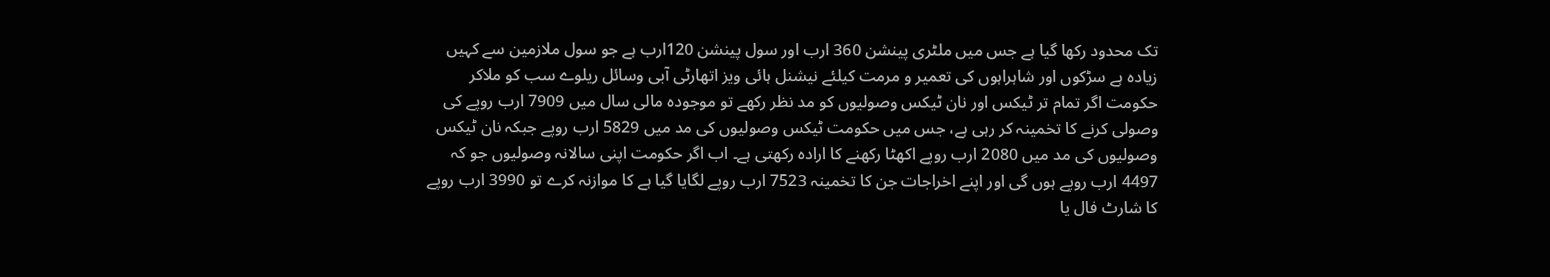تک محدود رکھا گیا ہے جس میں ملٹری پینشن 360 ارب اور سول پینشن 120ارب ہے جو سول ملازمین سے کہیں زیادہ ہے سڑکوں اور شاہراہوں کی تعمیر و مرمت کیلئے نیشنل ہائی ویز اتھارٹی آبی وسائل ریلوے سب کو ملاکر حکومت اگر تمام تر ٹیکس اور نان ٹیکس وصولیوں کو مد نظر رکھے تو موجودہ مالی سال میں 7909 ارب روپے کی وصولی کرنے کا تخمینہ کر رہی ہے، جس میں حکومت ٹیکس وصولیوں کی مد میں 5829 ارب روپے جبکہ نان ٹیکس وصولیوں کی مد میں 2080 ارب روپے اکھٹا رکھنے کا ارادہ رکھتی ہے۔ اب اگر حکومت اپنی سالانہ وصولیوں جو کہ 4497 ارب روپے ہوں گی اور اپنے اخراجات جن کا تخمینہ 7523 ارب روپے لگایا گیا ہے کا موازنہ کرے تو 3990 ارب روپے کا شارٹ فال یا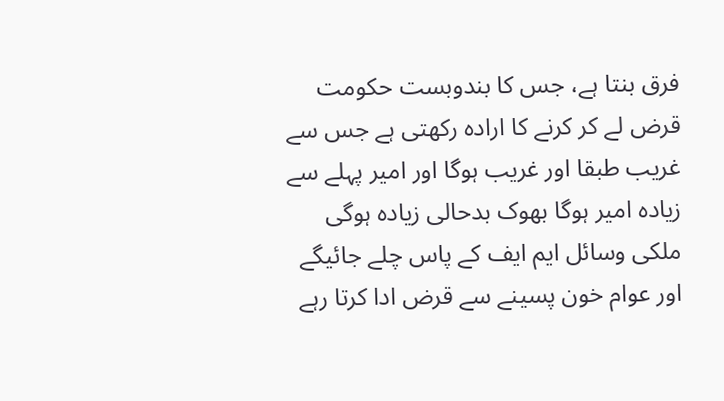فرق بنتا ہے، جس کا بندوبست حکومت قرض لے کر کرنے کا ارادہ رکھتی ہے جس سے غریب طبقا اور غریب ہوگا اور امیر پہلے سے زیادہ امیر ہوگا بھوک بدحالی زیادہ ہوگی ملکی وسائل ایم ایف کے پاس چلے جائیگے اور عوام خون پسینے سے قرض ادا کرتا رہے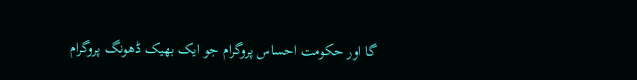گا اور حکومت احساس پروگرام جو ایک بھیک ڈھونگ پروگرام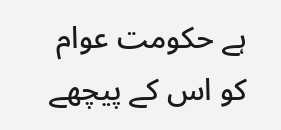ہے حکومت عوام کو اس کے پیچھے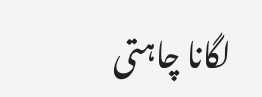لگانا چاہتی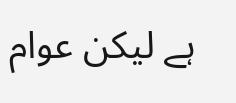ہے لیکن عوام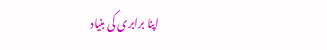اپنا برابری کی بنیاد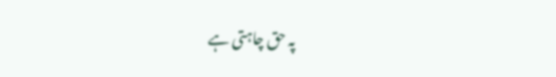پہ حق چاہتی ہے